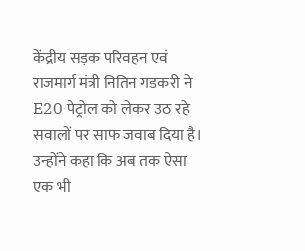केंद्रीय सड़क परिवहन एवं राजमार्ग मंत्री नितिन गडकरी ने E20 पेट्रोल को लेकर उठ रहे सवालों पर साफ जवाब दिया है। उन्होंने कहा कि अब तक ऐसा एक भी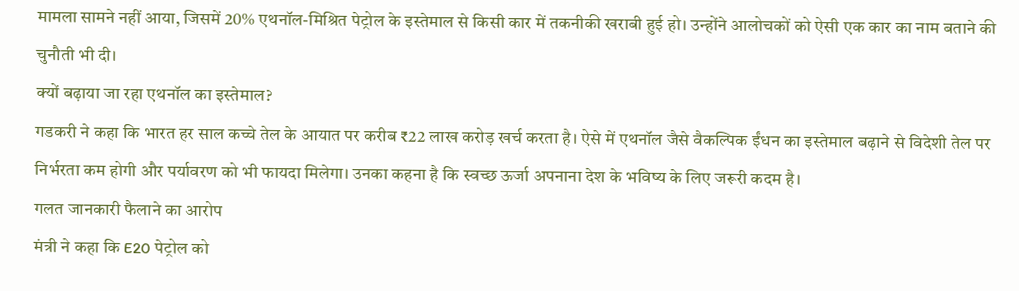मामला सामने नहीं आया, जिसमें 20% एथनॉल-मिश्रित पेट्रोल के इस्तेमाल से किसी कार में तकनीकी खराबी हुई हो। उन्होंने आलोचकों को ऐसी एक कार का नाम बताने की चुनौती भी दी।
क्यों बढ़ाया जा रहा एथनॉल का इस्तेमाल?
गडकरी ने कहा कि भारत हर साल कच्चे तेल के आयात पर करीब ₹22 लाख करोड़ खर्च करता है। ऐसे में एथनॉल जैसे वैकल्पिक ईंधन का इस्तेमाल बढ़ाने से विदेशी तेल पर निर्भरता कम होगी और पर्यावरण को भी फायदा मिलेगा। उनका कहना है कि स्वच्छ ऊर्जा अपनाना देश के भविष्य के लिए जरूरी कदम है।
गलत जानकारी फैलाने का आरोप
मंत्री ने कहा कि E20 पेट्रोल को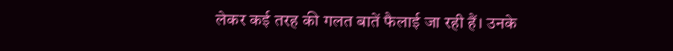लेकर कई तरह की गलत बातें फैलाई जा रही हैं। उनके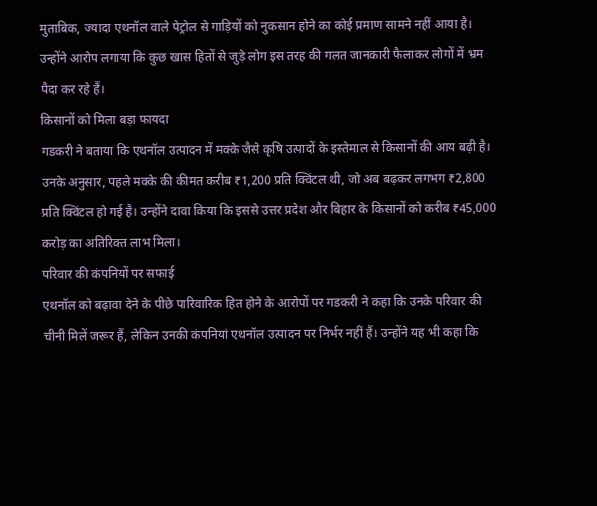मुताबिक, ज्यादा एथनॉल वाले पेट्रोल से गाड़ियों को नुकसान होने का कोई प्रमाण सामने नहीं आया है। उन्होंने आरोप लगाया कि कुछ खास हितों से जुड़े लोग इस तरह की गलत जानकारी फैलाकर लोगों में भ्रम पैदा कर रहे हैं।
किसानों को मिला बड़ा फायदा
गडकरी ने बताया कि एथनॉल उत्पादन में मक्के जैसे कृषि उत्पादों के इस्तेमाल से किसानों की आय बढ़ी है। उनके अनुसार, पहले मक्के की कीमत करीब ₹1,200 प्रति क्विंटल थी, जो अब बढ़कर लगभग ₹2,800 प्रति क्विंटल हो गई है। उन्होंने दावा किया कि इससे उत्तर प्रदेश और बिहार के किसानों को करीब ₹45,000 करोड़ का अतिरिक्त लाभ मिला।
परिवार की कंपनियों पर सफाई
एथनॉल को बढ़ावा देने के पीछे पारिवारिक हित होने के आरोपों पर गडकरी ने कहा कि उनके परिवार की चीनी मिलें जरूर हैं, लेकिन उनकी कंपनियां एथनॉल उत्पादन पर निर्भर नहीं हैं। उन्होंने यह भी कहा कि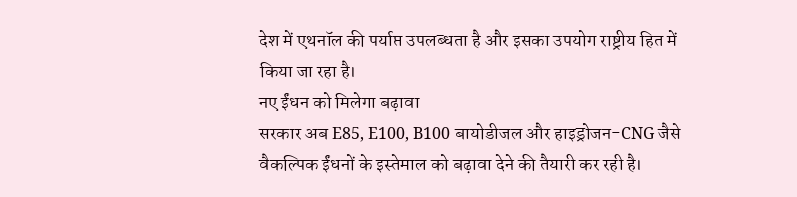देश में एथनॉल की पर्याप्त उपलब्धता है और इसका उपयोग राष्ट्रीय हित में किया जा रहा है।
नए ईंधन को मिलेगा बढ़ावा
सरकार अब E85, E100, B100 बायोडीजल और हाइड्रोजन-CNG जैसे वैकल्पिक ईंधनों के इस्तेमाल को बढ़ावा देने की तैयारी कर रही है।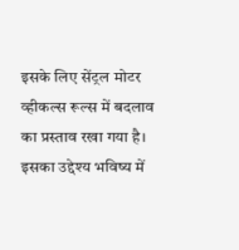इसके लिए सेंट्रल मोटर व्हीकल्स रूल्स में बदलाव का प्रस्ताव रखा गया है। इसका उद्देश्य भविष्य में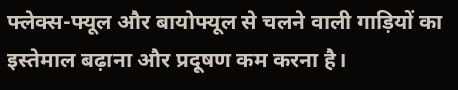फ्लेक्स-फ्यूल और बायोफ्यूल से चलने वाली गाड़ियों का इस्तेमाल बढ़ाना और प्रदूषण कम करना है।